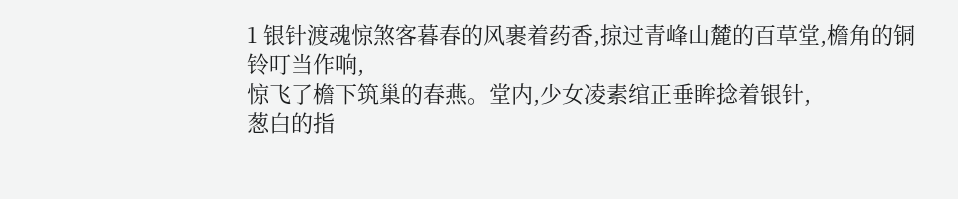1 银针渡魂惊煞客暮春的风裹着药香,掠过青峰山麓的百草堂,檐角的铜铃叮当作响,
惊飞了檐下筑巢的春燕。堂内,少女凌素绾正垂眸捻着银针,
葱白的指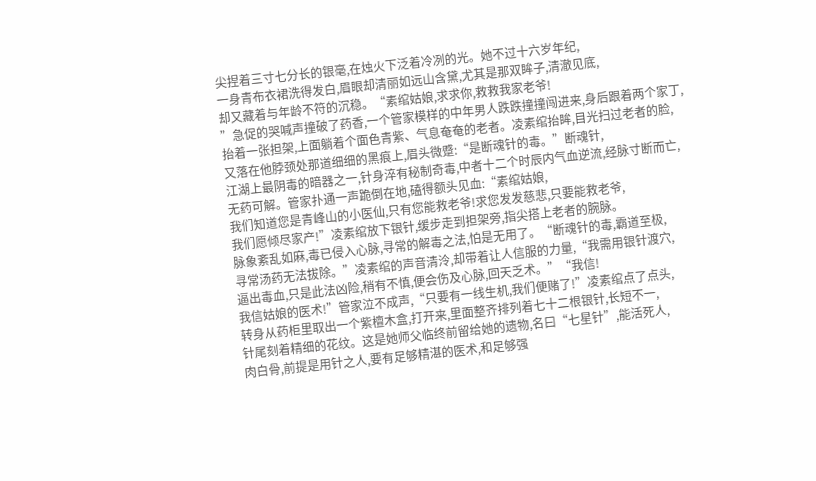尖捏着三寸七分长的银毫,在烛火下泛着冷冽的光。她不过十六岁年纪,
一身青布衣裙洗得发白,眉眼却清丽如远山含黛,尤其是那双眸子,清澈见底,
却又藏着与年龄不符的沉稳。“素绾姑娘,求求你,救救我家老爷!
”急促的哭喊声撞破了药香,一个管家模样的中年男人跌跌撞撞闯进来,身后跟着两个家丁,
抬着一张担架,上面躺着个面色青紫、气息奄奄的老者。凌素绾抬眸,目光扫过老者的脸,
又落在他脖颈处那道细细的黑痕上,眉头微蹙:“是断魂针的毒。”断魂针,
江湖上最阴毒的暗器之一,针身淬有秘制奇毒,中者十二个时辰内气血逆流,经脉寸断而亡,
无药可解。管家扑通一声跪倒在地,磕得额头见血:“素绾姑娘,
我们知道您是青峰山的小医仙,只有您能救老爷!求您发发慈悲,只要能救老爷,
我们愿倾尽家产!”凌素绾放下银针,缓步走到担架旁,指尖搭上老者的腕脉。
脉象紊乱如麻,毒已侵入心脉,寻常的解毒之法,怕是无用了。“断魂针的毒,霸道至极,
寻常汤药无法拔除。”凌素绾的声音清泠,却带着让人信服的力量,“我需用银针渡穴,
逼出毒血,只是此法凶险,稍有不慎,便会伤及心脉,回天乏术。”“我信!
我信姑娘的医术!”管家泣不成声,“只要有一线生机,我们便赌了!”凌素绾点了点头,
转身从药柜里取出一个紫檀木盒,打开来,里面整齐排列着七十二根银针,长短不一,
针尾刻着精细的花纹。这是她师父临终前留给她的遗物,名曰“七星针”,能活死人,
肉白骨,前提是用针之人,要有足够精湛的医术,和足够强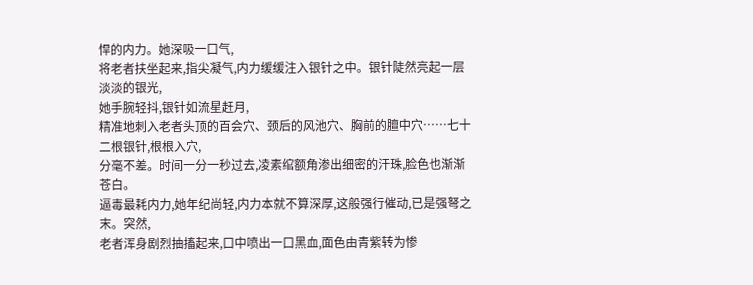悍的内力。她深吸一口气,
将老者扶坐起来,指尖凝气,内力缓缓注入银针之中。银针陡然亮起一层淡淡的银光,
她手腕轻抖,银针如流星赶月,
精准地刺入老者头顶的百会穴、颈后的风池穴、胸前的膻中穴……七十二根银针,根根入穴,
分毫不差。时间一分一秒过去,凌素绾额角渗出细密的汗珠,脸色也渐渐苍白。
逼毒最耗内力,她年纪尚轻,内力本就不算深厚,这般强行催动,已是强弩之末。突然,
老者浑身剧烈抽搐起来,口中喷出一口黑血,面色由青紫转为惨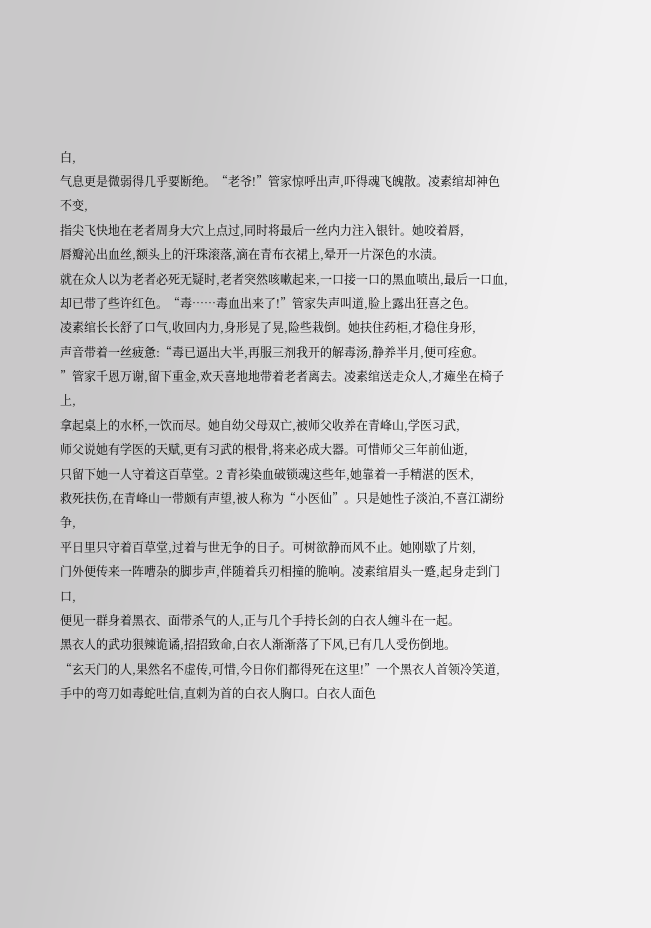白,
气息更是微弱得几乎要断绝。“老爷!”管家惊呼出声,吓得魂飞魄散。凌素绾却神色不变,
指尖飞快地在老者周身大穴上点过,同时将最后一丝内力注入银针。她咬着唇,
唇瓣沁出血丝,额头上的汗珠滚落,滴在青布衣裙上,晕开一片深色的水渍。
就在众人以为老者必死无疑时,老者突然咳嗽起来,一口接一口的黑血喷出,最后一口血,
却已带了些许红色。“毒……毒血出来了!”管家失声叫道,脸上露出狂喜之色。
凌素绾长长舒了口气,收回内力,身形晃了晃,险些栽倒。她扶住药柜,才稳住身形,
声音带着一丝疲惫:“毒已逼出大半,再服三剂我开的解毒汤,静养半月,便可痊愈。
”管家千恩万谢,留下重金,欢天喜地地带着老者离去。凌素绾送走众人,才瘫坐在椅子上,
拿起桌上的水杯,一饮而尽。她自幼父母双亡,被师父收养在青峰山,学医习武,
师父说她有学医的天赋,更有习武的根骨,将来必成大器。可惜师父三年前仙逝,
只留下她一人守着这百草堂。2 青衫染血破锁魂这些年,她靠着一手精湛的医术,
救死扶伤,在青峰山一带颇有声望,被人称为“小医仙”。只是她性子淡泊,不喜江湖纷争,
平日里只守着百草堂,过着与世无争的日子。可树欲静而风不止。她刚歇了片刻,
门外便传来一阵嘈杂的脚步声,伴随着兵刃相撞的脆响。凌素绾眉头一蹙,起身走到门口,
便见一群身着黑衣、面带杀气的人,正与几个手持长剑的白衣人缠斗在一起。
黑衣人的武功狠辣诡谲,招招致命,白衣人渐渐落了下风,已有几人受伤倒地。
“玄天门的人,果然名不虚传,可惜,今日你们都得死在这里!”一个黑衣人首领冷笑道,
手中的弯刀如毒蛇吐信,直刺为首的白衣人胸口。白衣人面色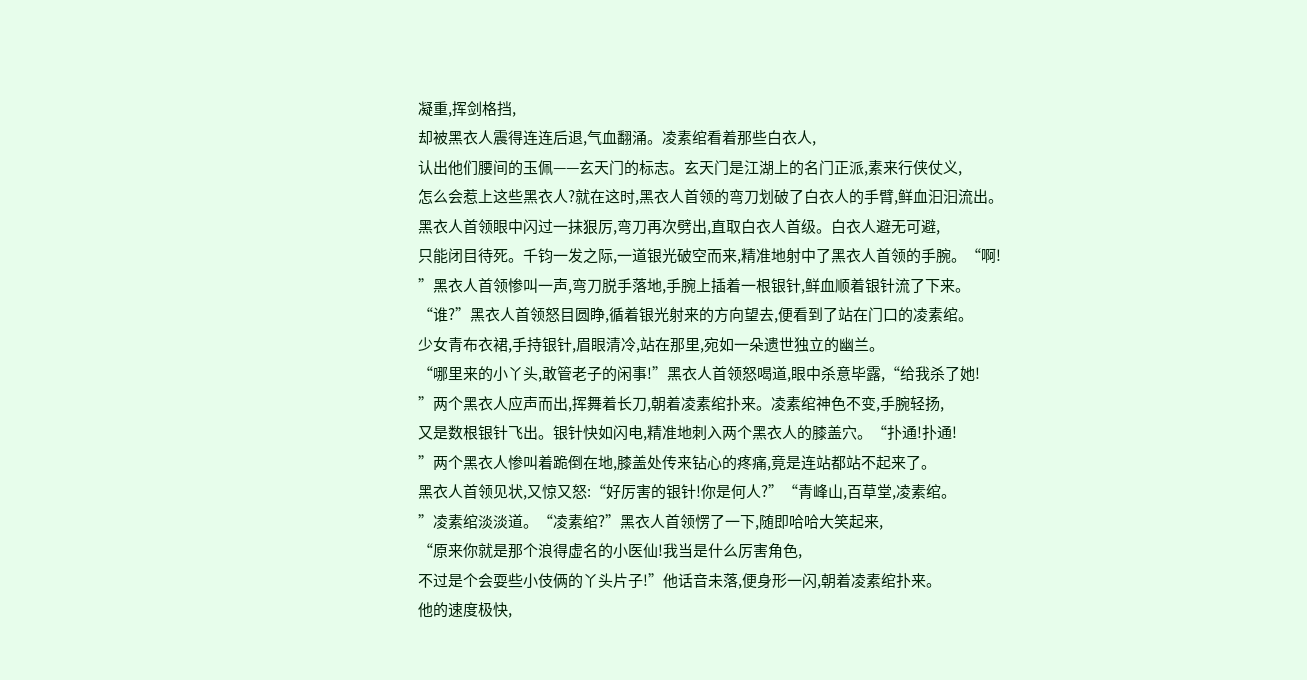凝重,挥剑格挡,
却被黑衣人震得连连后退,气血翻涌。凌素绾看着那些白衣人,
认出他们腰间的玉佩——玄天门的标志。玄天门是江湖上的名门正派,素来行侠仗义,
怎么会惹上这些黑衣人?就在这时,黑衣人首领的弯刀划破了白衣人的手臂,鲜血汩汩流出。
黑衣人首领眼中闪过一抹狠厉,弯刀再次劈出,直取白衣人首级。白衣人避无可避,
只能闭目待死。千钧一发之际,一道银光破空而来,精准地射中了黑衣人首领的手腕。“啊!
”黑衣人首领惨叫一声,弯刀脱手落地,手腕上插着一根银针,鲜血顺着银针流了下来。
“谁?”黑衣人首领怒目圆睁,循着银光射来的方向望去,便看到了站在门口的凌素绾。
少女青布衣裙,手持银针,眉眼清冷,站在那里,宛如一朵遗世独立的幽兰。
“哪里来的小丫头,敢管老子的闲事!”黑衣人首领怒喝道,眼中杀意毕露,“给我杀了她!
”两个黑衣人应声而出,挥舞着长刀,朝着凌素绾扑来。凌素绾神色不变,手腕轻扬,
又是数根银针飞出。银针快如闪电,精准地刺入两个黑衣人的膝盖穴。“扑通!扑通!
”两个黑衣人惨叫着跪倒在地,膝盖处传来钻心的疼痛,竟是连站都站不起来了。
黑衣人首领见状,又惊又怒:“好厉害的银针!你是何人?”“青峰山,百草堂,凌素绾。
”凌素绾淡淡道。“凌素绾?”黑衣人首领愣了一下,随即哈哈大笑起来,
“原来你就是那个浪得虚名的小医仙!我当是什么厉害角色,
不过是个会耍些小伎俩的丫头片子!”他话音未落,便身形一闪,朝着凌素绾扑来。
他的速度极快,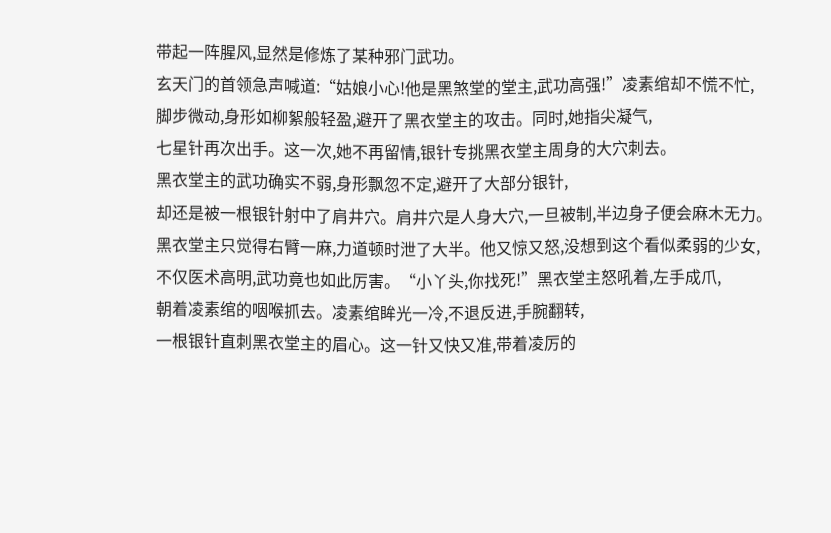带起一阵腥风,显然是修炼了某种邪门武功。
玄天门的首领急声喊道:“姑娘小心!他是黑煞堂的堂主,武功高强!”凌素绾却不慌不忙,
脚步微动,身形如柳絮般轻盈,避开了黑衣堂主的攻击。同时,她指尖凝气,
七星针再次出手。这一次,她不再留情,银针专挑黑衣堂主周身的大穴刺去。
黑衣堂主的武功确实不弱,身形飘忽不定,避开了大部分银针,
却还是被一根银针射中了肩井穴。肩井穴是人身大穴,一旦被制,半边身子便会麻木无力。
黑衣堂主只觉得右臂一麻,力道顿时泄了大半。他又惊又怒,没想到这个看似柔弱的少女,
不仅医术高明,武功竟也如此厉害。“小丫头,你找死!”黑衣堂主怒吼着,左手成爪,
朝着凌素绾的咽喉抓去。凌素绾眸光一冷,不退反进,手腕翻转,
一根银针直刺黑衣堂主的眉心。这一针又快又准,带着凌厉的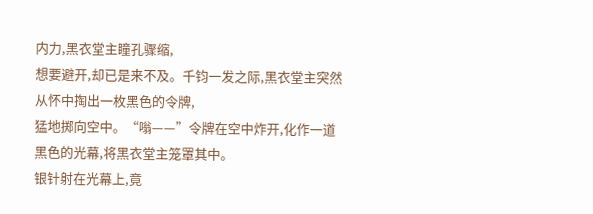内力,黑衣堂主瞳孔骤缩,
想要避开,却已是来不及。千钧一发之际,黑衣堂主突然从怀中掏出一枚黑色的令牌,
猛地掷向空中。“嗡——”令牌在空中炸开,化作一道黑色的光幕,将黑衣堂主笼罩其中。
银针射在光幕上,竟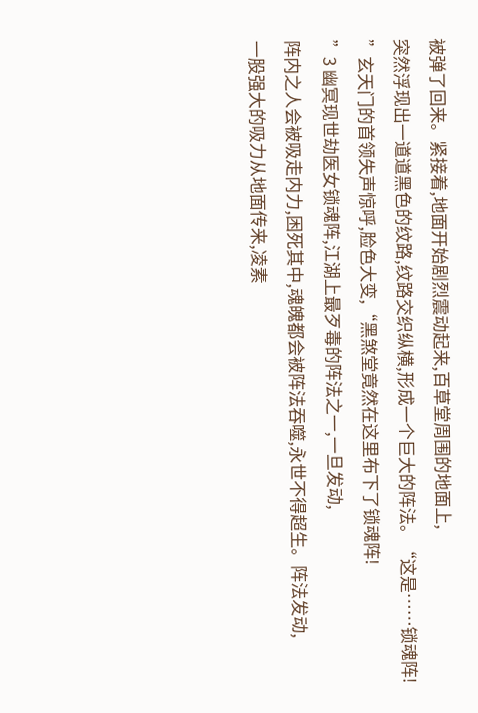被弹了回来。紧接着,地面开始剧烈震动起来,百草堂周围的地面上,
突然浮现出一道道黑色的纹路,纹路交织纵横,形成一个巨大的阵法。“这是……锁魂阵!
”玄天门的首领失声惊呼,脸色大变,“黑煞堂竟然在这里布下了锁魂阵!
”3 幽冥现世劫医女锁魂阵,江湖上最歹毒的阵法之一,一旦发动,
阵内之人会被吸走内力,困死其中,魂魄都会被阵法吞噬,永世不得超生。阵法发动,
一股强大的吸力从地面传来,凌素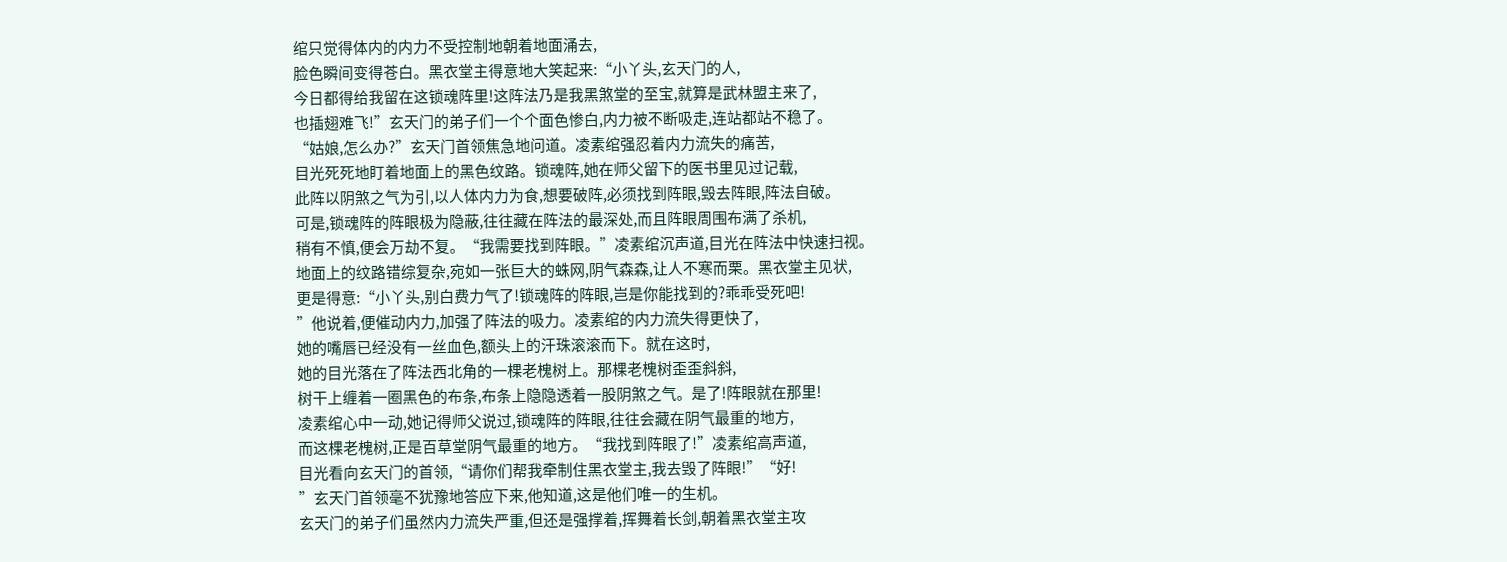绾只觉得体内的内力不受控制地朝着地面涌去,
脸色瞬间变得苍白。黑衣堂主得意地大笑起来:“小丫头,玄天门的人,
今日都得给我留在这锁魂阵里!这阵法乃是我黑煞堂的至宝,就算是武林盟主来了,
也插翅难飞!”玄天门的弟子们一个个面色惨白,内力被不断吸走,连站都站不稳了。
“姑娘,怎么办?”玄天门首领焦急地问道。凌素绾强忍着内力流失的痛苦,
目光死死地盯着地面上的黑色纹路。锁魂阵,她在师父留下的医书里见过记载,
此阵以阴煞之气为引,以人体内力为食,想要破阵,必须找到阵眼,毁去阵眼,阵法自破。
可是,锁魂阵的阵眼极为隐蔽,往往藏在阵法的最深处,而且阵眼周围布满了杀机,
稍有不慎,便会万劫不复。“我需要找到阵眼。”凌素绾沉声道,目光在阵法中快速扫视。
地面上的纹路错综复杂,宛如一张巨大的蛛网,阴气森森,让人不寒而栗。黑衣堂主见状,
更是得意:“小丫头,别白费力气了!锁魂阵的阵眼,岂是你能找到的?乖乖受死吧!
”他说着,便催动内力,加强了阵法的吸力。凌素绾的内力流失得更快了,
她的嘴唇已经没有一丝血色,额头上的汗珠滚滚而下。就在这时,
她的目光落在了阵法西北角的一棵老槐树上。那棵老槐树歪歪斜斜,
树干上缠着一圈黑色的布条,布条上隐隐透着一股阴煞之气。是了!阵眼就在那里!
凌素绾心中一动,她记得师父说过,锁魂阵的阵眼,往往会藏在阴气最重的地方,
而这棵老槐树,正是百草堂阴气最重的地方。“我找到阵眼了!”凌素绾高声道,
目光看向玄天门的首领,“请你们帮我牵制住黑衣堂主,我去毁了阵眼!”“好!
”玄天门首领毫不犹豫地答应下来,他知道,这是他们唯一的生机。
玄天门的弟子们虽然内力流失严重,但还是强撑着,挥舞着长剑,朝着黑衣堂主攻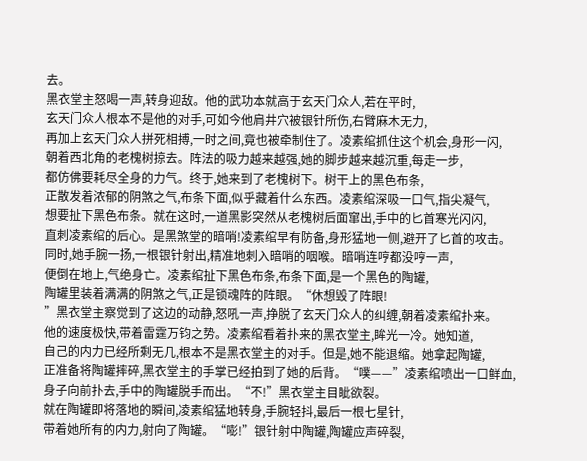去。
黑衣堂主怒喝一声,转身迎敌。他的武功本就高于玄天门众人,若在平时,
玄天门众人根本不是他的对手,可如今他肩井穴被银针所伤,右臂麻木无力,
再加上玄天门众人拼死相搏,一时之间,竟也被牵制住了。凌素绾抓住这个机会,身形一闪,
朝着西北角的老槐树掠去。阵法的吸力越来越强,她的脚步越来越沉重,每走一步,
都仿佛要耗尽全身的力气。终于,她来到了老槐树下。树干上的黑色布条,
正散发着浓郁的阴煞之气,布条下面,似乎藏着什么东西。凌素绾深吸一口气,指尖凝气,
想要扯下黑色布条。就在这时,一道黑影突然从老槐树后面窜出,手中的匕首寒光闪闪,
直刺凌素绾的后心。是黑煞堂的暗哨!凌素绾早有防备,身形猛地一侧,避开了匕首的攻击。
同时,她手腕一扬,一根银针射出,精准地刺入暗哨的咽喉。暗哨连哼都没哼一声,
便倒在地上,气绝身亡。凌素绾扯下黑色布条,布条下面,是一个黑色的陶罐,
陶罐里装着满满的阴煞之气,正是锁魂阵的阵眼。“休想毁了阵眼!
”黑衣堂主察觉到了这边的动静,怒吼一声,挣脱了玄天门众人的纠缠,朝着凌素绾扑来。
他的速度极快,带着雷霆万钧之势。凌素绾看着扑来的黑衣堂主,眸光一冷。她知道,
自己的内力已经所剩无几,根本不是黑衣堂主的对手。但是,她不能退缩。她拿起陶罐,
正准备将陶罐摔碎,黑衣堂主的手掌已经拍到了她的后背。“噗——”凌素绾喷出一口鲜血,
身子向前扑去,手中的陶罐脱手而出。“不!”黑衣堂主目眦欲裂。
就在陶罐即将落地的瞬间,凌素绾猛地转身,手腕轻抖,最后一根七星针,
带着她所有的内力,射向了陶罐。“嘭!”银针射中陶罐,陶罐应声碎裂,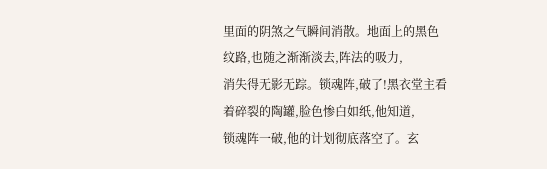里面的阴煞之气瞬间消散。地面上的黑色纹路,也随之渐渐淡去,阵法的吸力,
消失得无影无踪。锁魂阵,破了!黑衣堂主看着碎裂的陶罐,脸色惨白如纸,他知道,
锁魂阵一破,他的计划彻底落空了。玄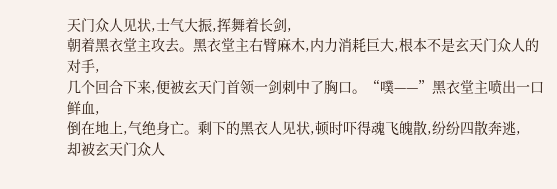天门众人见状,士气大振,挥舞着长剑,
朝着黑衣堂主攻去。黑衣堂主右臂麻木,内力消耗巨大,根本不是玄天门众人的对手,
几个回合下来,便被玄天门首领一剑刺中了胸口。“噗——”黑衣堂主喷出一口鲜血,
倒在地上,气绝身亡。剩下的黑衣人见状,顿时吓得魂飞魄散,纷纷四散奔逃,
却被玄天门众人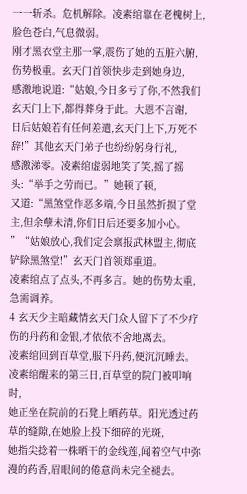一一斩杀。危机解除。凌素绾靠在老槐树上,脸色苍白,气息微弱。
刚才黑衣堂主那一掌,震伤了她的五脏六腑,伤势极重。玄天门首领快步走到她身边,
感激地说道:“姑娘,今日多亏了你,不然我们玄天门上下,都得葬身于此。大恩不言谢,
日后姑娘若有任何差遣,玄天门上下,万死不辞!”其他玄天门弟子也纷纷躬身行礼,
感激涕零。凌素绾虚弱地笑了笑,摇了摇头:“举手之劳而已。”她顿了顿,
又道:“黑煞堂作恶多端,今日虽然折损了堂主,但余孽未清,你们日后还要多加小心。
”“姑娘放心,我们定会禀报武林盟主,彻底铲除黑煞堂!”玄天门首领郑重道。
凌素绾点了点头,不再多言。她的伤势太重,急需调养。
4 玄天少主暗藏情玄天门众人留下了不少疗伤的丹药和金银,才依依不舍地离去。
凌素绾回到百草堂,服下丹药,便沉沉睡去。凌素绾醒来的第三日,百草堂的院门被叩响时,
她正坐在院前的石凳上晒药草。阳光透过药草的缝隙,在她脸上投下细碎的光斑,
她指尖捻着一株晒干的金线莲,闻着空气中弥漫的药香,眉眼间的倦意尚未完全褪去。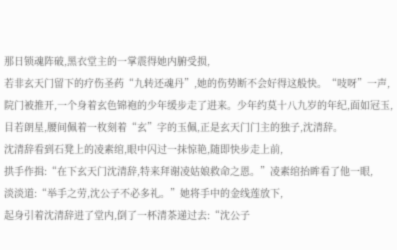那日锁魂阵破,黑衣堂主的一掌震得她内腑受损,
若非玄天门留下的疗伤圣药“九转还魂丹”,她的伤势断不会好得这般快。“吱呀”一声,
院门被推开,一个身着玄色锦袍的少年缓步走了进来。少年约莫十八九岁的年纪,面如冠玉,
目若朗星,腰间佩着一枚刻着“玄”字的玉佩,正是玄天门门主的独子,沈清辞。
沈清辞看到石凳上的凌素绾,眼中闪过一抹惊艳,随即快步走上前,
拱手作揖:“在下玄天门沈清辞,特来拜谢凌姑娘救命之恩。”凌素绾抬眸看了他一眼,
淡淡道:“举手之劳,沈公子不必多礼。”她将手中的金线莲放下,
起身引着沈清辞进了堂内,倒了一杯清茶递过去:“沈公子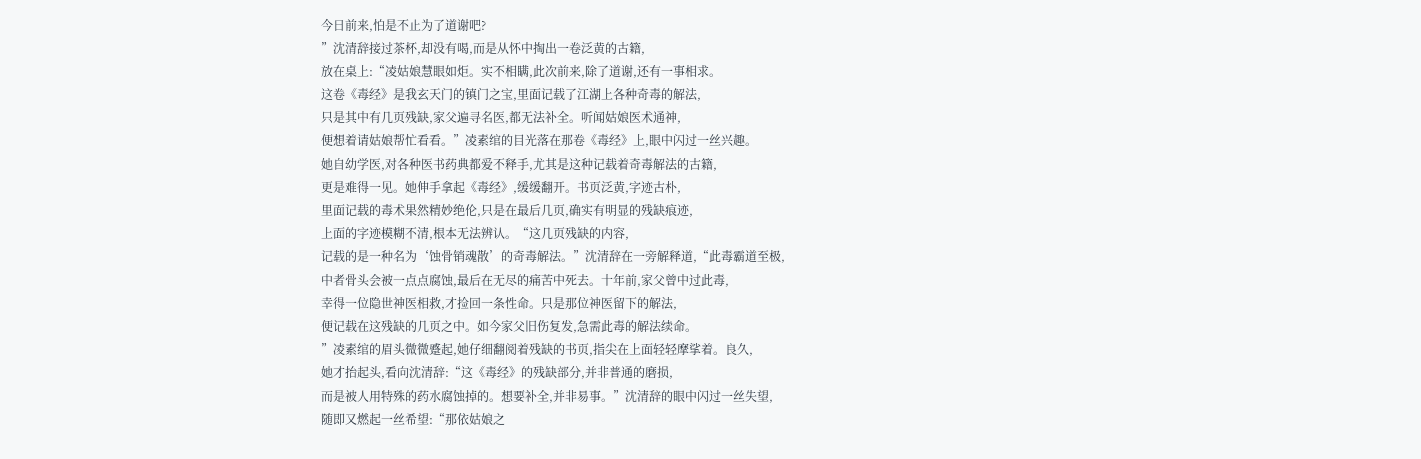今日前来,怕是不止为了道谢吧?
”沈清辞接过茶杯,却没有喝,而是从怀中掏出一卷泛黄的古籍,
放在桌上:“凌姑娘慧眼如炬。实不相瞒,此次前来,除了道谢,还有一事相求。
这卷《毒经》是我玄天门的镇门之宝,里面记载了江湖上各种奇毒的解法,
只是其中有几页残缺,家父遍寻名医,都无法补全。听闻姑娘医术通神,
便想着请姑娘帮忙看看。”凌素绾的目光落在那卷《毒经》上,眼中闪过一丝兴趣。
她自幼学医,对各种医书药典都爱不释手,尤其是这种记载着奇毒解法的古籍,
更是难得一见。她伸手拿起《毒经》,缓缓翻开。书页泛黄,字迹古朴,
里面记载的毒术果然精妙绝伦,只是在最后几页,确实有明显的残缺痕迹,
上面的字迹模糊不清,根本无法辨认。“这几页残缺的内容,
记载的是一种名为‘蚀骨销魂散’的奇毒解法。”沈清辞在一旁解释道,“此毒霸道至极,
中者骨头会被一点点腐蚀,最后在无尽的痛苦中死去。十年前,家父曾中过此毒,
幸得一位隐世神医相救,才捡回一条性命。只是那位神医留下的解法,
便记载在这残缺的几页之中。如今家父旧伤复发,急需此毒的解法续命。
”凌素绾的眉头微微蹙起,她仔细翻阅着残缺的书页,指尖在上面轻轻摩挲着。良久,
她才抬起头,看向沈清辞:“这《毒经》的残缺部分,并非普通的磨损,
而是被人用特殊的药水腐蚀掉的。想要补全,并非易事。”沈清辞的眼中闪过一丝失望,
随即又燃起一丝希望:“那依姑娘之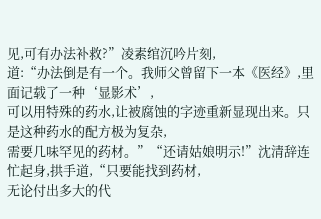见,可有办法补救?”凌素绾沉吟片刻,
道:“办法倒是有一个。我师父曾留下一本《医经》,里面记载了一种‘显影术’,
可以用特殊的药水,让被腐蚀的字迹重新显现出来。只是这种药水的配方极为复杂,
需要几味罕见的药材。”“还请姑娘明示!”沈清辞连忙起身,拱手道,“只要能找到药材,
无论付出多大的代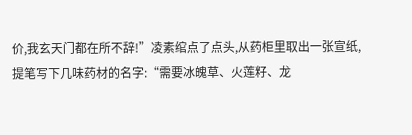价,我玄天门都在所不辞!”凌素绾点了点头,从药柜里取出一张宣纸,
提笔写下几味药材的名字:“需要冰魄草、火莲籽、龙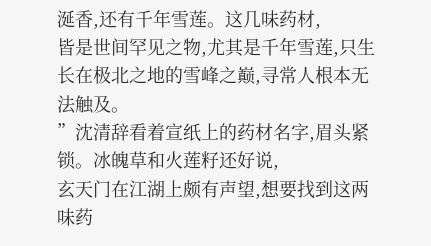涎香,还有千年雪莲。这几味药材,
皆是世间罕见之物,尤其是千年雪莲,只生长在极北之地的雪峰之巅,寻常人根本无法触及。
”沈清辞看着宣纸上的药材名字,眉头紧锁。冰魄草和火莲籽还好说,
玄天门在江湖上颇有声望,想要找到这两味药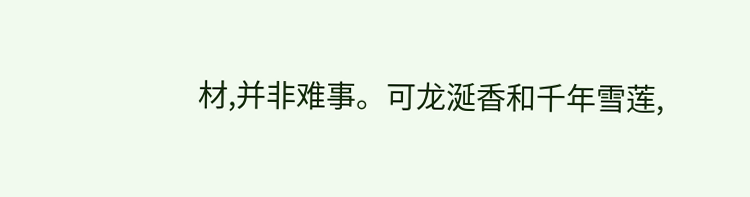材,并非难事。可龙涎香和千年雪莲,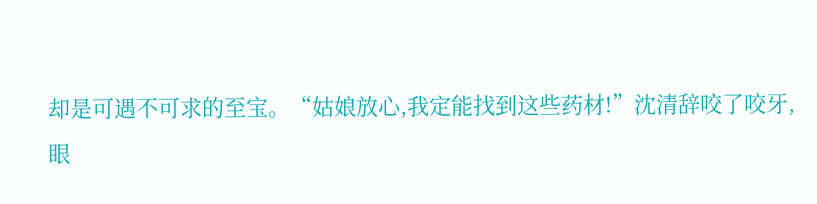却是可遇不可求的至宝。“姑娘放心,我定能找到这些药材!”沈清辞咬了咬牙,
眼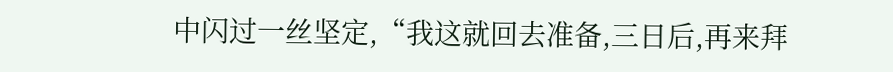中闪过一丝坚定,“我这就回去准备,三日后,再来拜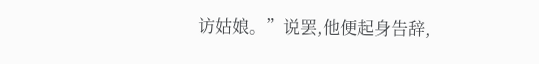访姑娘。”说罢,他便起身告辞,